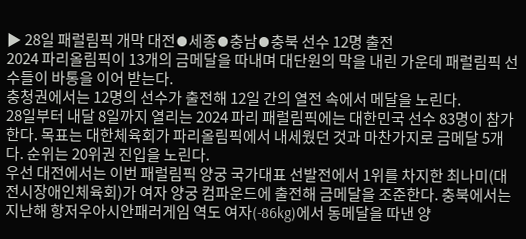▶ 28일 패럴림픽 개막 대전⦁세종⦁충남⦁충북 선수 12명 출전
2024 파리올림픽이 13개의 금메달을 따내며 대단원의 막을 내린 가운데 패럴림픽 선수들이 바통을 이어 받는다.
충청권에서는 12명의 선수가 출전해 12일 간의 열전 속에서 메달을 노린다.
28일부터 내달 8일까지 열리는 2024 파리 패럴림픽에는 대한민국 선수 83명이 참가한다. 목표는 대한체육회가 파리올림픽에서 내세웠던 것과 마찬가지로 금메달 5개다. 순위는 20위권 진입을 노린다.
우선 대전에서는 이번 패럴림픽 양궁 국가대표 선발전에서 1위를 차지한 최나미(대전시장애인체육회)가 여자 양궁 컴파운드에 출전해 금메달을 조준한다. 충북에서는 지난해 항저우아시안패러게임 역도 여자(-86kg)에서 동메달을 따낸 양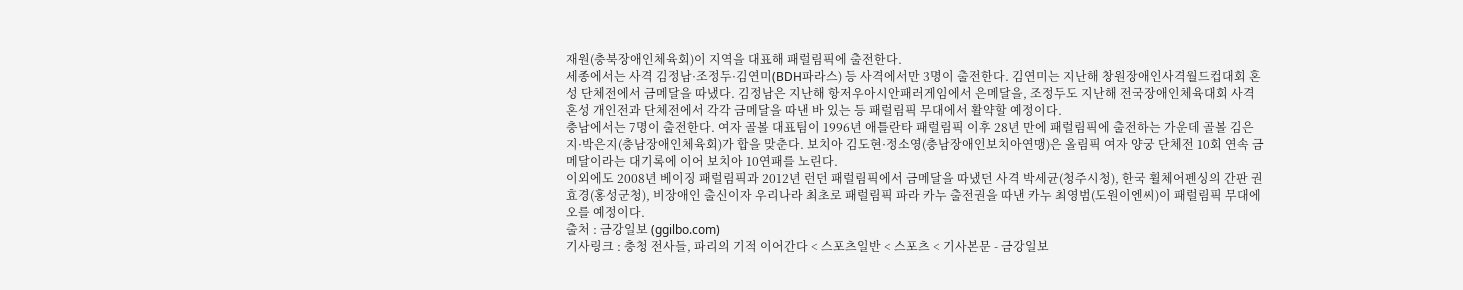재원(충북장애인체육회)이 지역을 대표해 패럴림픽에 출전한다.
세종에서는 사격 김정남·조정두·김연미(BDH파라스) 등 사격에서만 3명이 출전한다. 김연미는 지난해 창원장애인사격월드컵대회 혼성 단체전에서 금메달을 따냈다. 김정남은 지난해 항저우아시안패러게임에서 은메달을, 조정두도 지난해 전국장애인체육대회 사격 혼성 개인전과 단체전에서 각각 금메달을 따낸 바 있는 등 패럴림픽 무대에서 활약할 예정이다.
충남에서는 7명이 출전한다. 여자 골볼 대표팀이 1996년 애틀란타 패럴림픽 이후 28년 만에 패럴림픽에 출전하는 가운데 골볼 김은지·박은지(충남장애인체육회)가 합을 맞춘다. 보치아 김도현·정소영(충남장애인보치아연맹)은 올림픽 여자 양궁 단체전 10회 연속 금메달이라는 대기록에 이어 보치아 10연패를 노린다.
이외에도 2008년 베이징 패럴림픽과 2012년 런던 패럴림픽에서 금메달을 따냈던 사격 박세균(청주시청), 한국 휠체어펜싱의 간판 권효경(홍성군청), 비장애인 출신이자 우리나라 최초로 패럴림픽 파라 카누 출전권을 따낸 카누 최영범(도원이엔씨)이 패럴림픽 무대에 오를 예정이다.
출처 : 금강일보 (ggilbo.com)
기사링크 : 충청 전사들, 파리의 기적 이어간다 < 스포츠일반 < 스포츠 < 기사본문 - 금강일보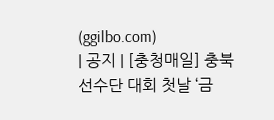(ggilbo.com)
| 공지 | [충청매일] 충북선수단 대회 첫날 ‘금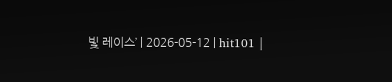빛 레이스’ | 2026-05-12 | hit101 |